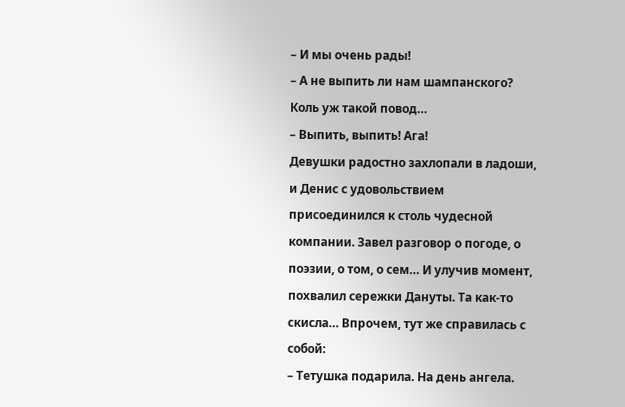– И мы очень рады!
– А не выпить ли нам шампанского? Коль уж такой повод…
– Выпить, выпить! Ага!
Девушки радостно захлопали в ладоши, и Денис с удовольствием присоединился к столь чудесной компании. Завел разговор о погоде, о поэзии, о том, о сем… И улучив момент, похвалил сережки Дануты. Та как-то скисла… Впрочем, тут же справилась с собой:
– Тетушка подарила. На день ангела.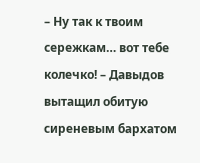– Ну так к твоим сережкам… вот тебе колечко! – Давыдов вытащил обитую сиреневым бархатом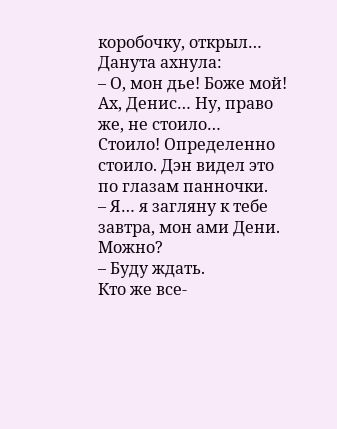коробочку, открыл…
Данута ахнула:
– О, мон дье! Боже мой! Ах, Денис… Ну, право же, не стоило…
Стоило! Определенно стоило. Дэн видел это по глазам панночки.
– Я… я загляну к тебе завтра, мон ами Дени. Можно?
– Буду ждать.
Кто же все-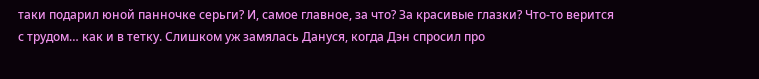таки подарил юной панночке серьги? И, самое главное, за что? За красивые глазки? Что-то верится с трудом… как и в тетку. Слишком уж замялась Дануся, когда Дэн спросил про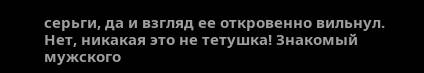серьги, да и взгляд ее откровенно вильнул. Нет, никакая это не тетушка! Знакомый мужского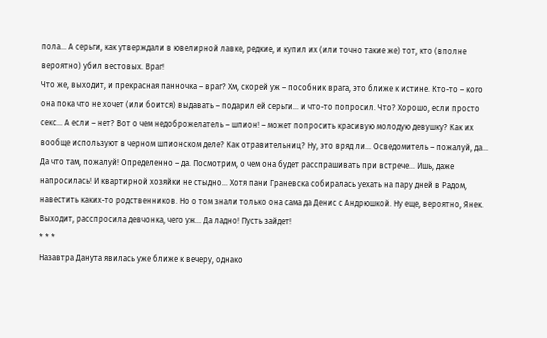пола… А серьги, как утверждали в ювелирной лавке, редкие, и купил их (или точно такие же) тот, кто (вполне вероятно) убил вестовых. Враг!
Что же, выходит, и прекрасная панночка – враг? Хм, скорей уж – пособник врага, это ближе к истине. Кто-то – кого она пока что не хочет (или боится) выдавать – подарил ей серьги… и что-то попросил. Что? Хорошо, если просто секс… А если – нет? Вот о чем недоброжелатель – шпион! – может попросить красивую молодую девушку? Как их вообще используют в черном шпионском деле? Как отравительниц? Ну, это вряд ли… Осведомитель – пожалуй, да… Да что там, пожалуй! Определенно – да. Посмотрим, о чем она будет расспрашивать при встрече… Ишь, даже напросилась! И квартирной хозяйки не стыдно… Хотя пани Граневска собиралась уехать на пару дней в Радом, навестить каких-то родственников. Но о том знали только она сама да Денис с Андрюшкой. Ну еще, вероятно, Янек. Выходит, расспросила девчонка, чего уж… Да ладно! Пусть зайдет!
* * *
Назавтра Данута явилась уже ближе к вечеру, однако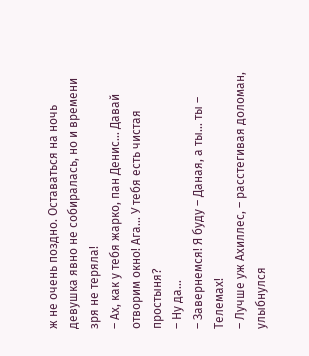ж не очень поздно. Оставаться на ночь девушка явно не собиралась, но и времени зря не теряла!
– Ах, как у тебя жарко, пан Денис… Давай отворим окно! Ага… У тебя есть чистая простыня?
– Ну да…
– Завернемся! Я буду – Даная, а ты… ты – Телемах!
– Лучше уж Ахиллес, – расстегивая доломан, улыбнулся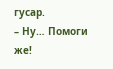гусар.
– Ну… Помоги же!